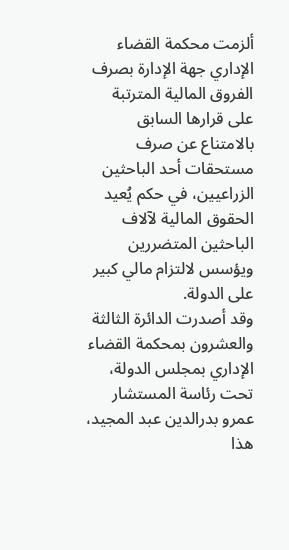ألزمت محكمة القضاء الإداري جهة الإدارة بصرف الفروق المالية المترتبة على قرارها السابق بالامتناع عن صرف مستحقات أحد الباحثين الزراعيين، في حكم يُعيد الحقوق المالية لآلاف الباحثين المتضررين ويؤسس لالتزام مالي كبير على الدولة.
وقد أصدرت الدائرة الثالثة والعشرون بمحكمة القضاء الإداري بمجلس الدولة، تحت رئاسة المستشار عمرو بدرالدين عبد المجيد، هذا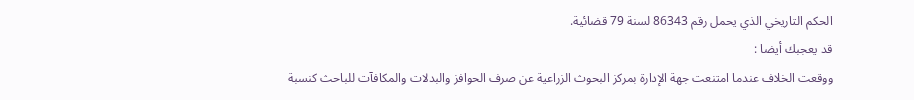الحكم التاريخي الذي يحمل رقم 86343 لسنة 79 قضائية.
قد يعجبك أيضا :
ووقعت الخلاف عندما امتنعت جهة الإدارة بمركز البحوث الزراعية عن صرف الحوافز والبدلات والمكافآت للباحث كنسبة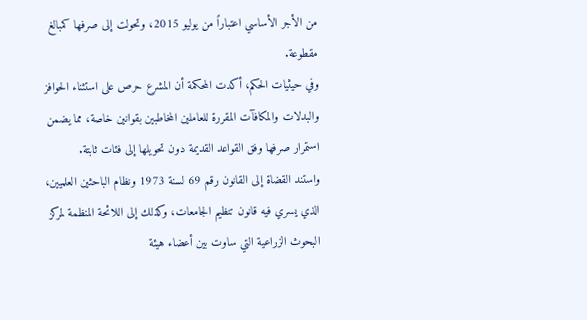من الأجر الأساسي اعتباراً من يوليو 2015، وتحولت إلى صرفها كمبالغ مقطوعة.
وفي حيثيات الحكم، أكدت المحكمة أن المشرع حرص على استثناء الحوافز والبدلات والمكافآت المقررة للعاملين المخاطبين بقوانين خاصة، مما يضمن استمرار صرفها وفق القواعد القديمة دون تحويلها إلى فئات ثابتة.
واستند القضاة إلى القانون رقم 69 لسنة 1973 ونظام الباحثين العلميين، الذي يسري فيه قانون تنظيم الجامعات، وكذلك إلى اللائحة المنظمة لمركز البحوث الزراعية التي ساوت بين أعضاء هيئة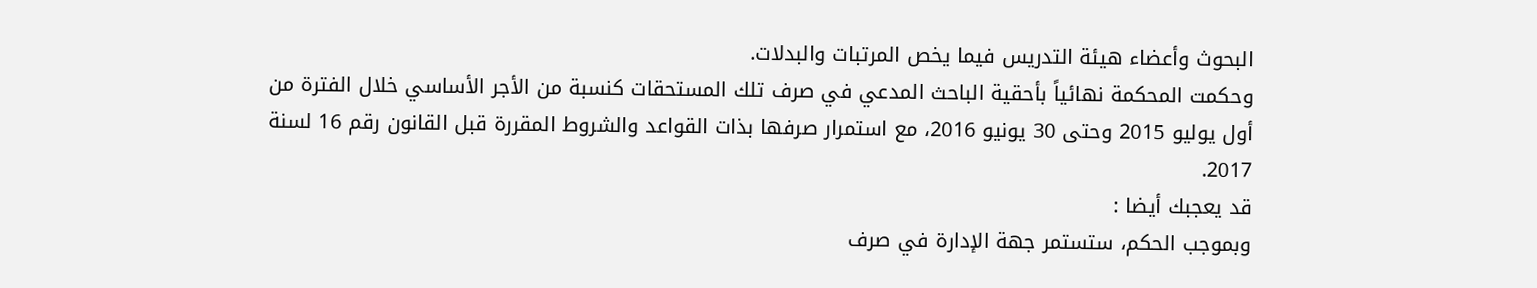البحوث وأعضاء هيئة التدريس فيما يخص المرتبات والبدلات.
وحكمت المحكمة نهائياً بأحقية الباحث المدعي في صرف تلك المستحقات كنسبة من الأجر الأساسي خلال الفترة من أول يوليو 2015 وحتى 30 يونيو 2016، مع استمرار صرفها بذات القواعد والشروط المقررة قبل القانون رقم 16 لسنة 2017.
قد يعجبك أيضا :
وبموجب الحكم، ستستمر جهة الإدارة في صرف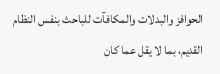الحوافز والبدلات والمكافآت للباحث بنفس النظام القديم، بما لا يقل عما كان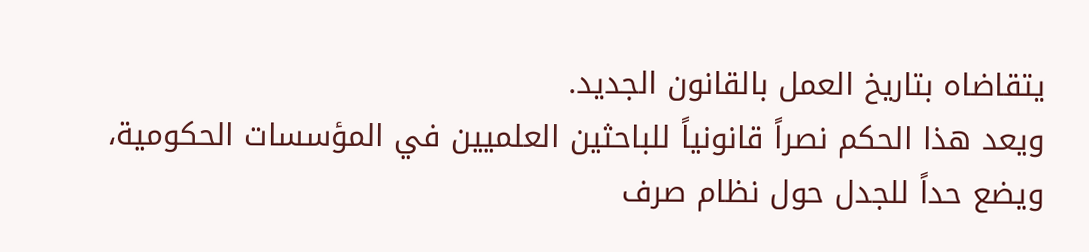يتقاضاه بتاريخ العمل بالقانون الجديد.
ويعد هذا الحكم نصراً قانونياً للباحثين العلميين في المؤسسات الحكومية، ويضع حداً للجدل حول نظام صرف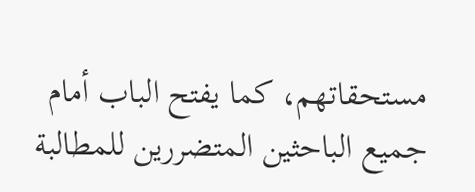مستحقاتهم، كما يفتح الباب أمام جميع الباحثين المتضررين للمطالبة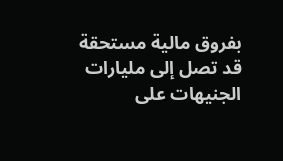بفروق مالية مستحقة قد تصل إلى مليارات الجنيهات على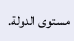مستوى الدولة.